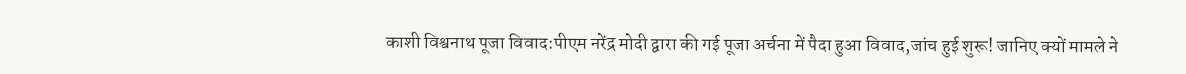काशी विश्वनाथ पूजा विवाद:पीएम नरेंद्र मोदी द्वारा की गई पूजा अर्चना में पैदा हुआ विवाद,जांच हुई शुरू! जानिए क्यों मामले ने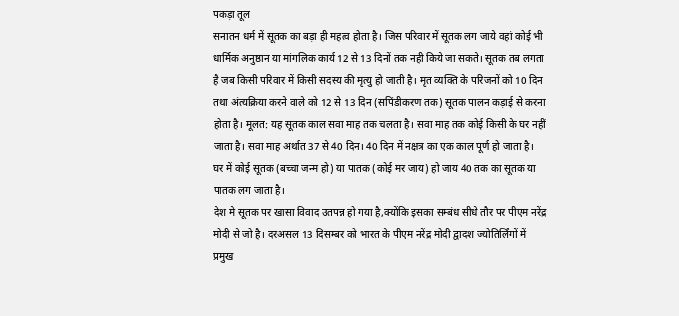पकड़ा तूल
सनातन धर्म में सूतक का बड़ा ही महत्व होता है। जिस परिवार में सूतक लग जाये वहां कोई भी धार्मिक अनुष्ठान या मांगलिक कार्य 12 से 13 दिनों तक नही किये जा सकते। सूतक तब लगता है जब किसी परिवार में किसी सदस्य की मृत्यु हो जाती है। मृत व्यक्ति के परिजनों को 10 दिन तथा अंत्यक्रिया करने वाले को 12 से 13 दिन (सपिंडीकरण तक) सूतक पालन कड़ाई से करना होता है। मूलत: यह सूतक काल सवा माह तक चलता है। सवा माह तक कोई किसी के घर नहीं जाता है। सवा माह अर्थात 37 से 40 दिन। 40 दिन में नक्षत्र का एक काल पूर्ण हो जाता है। घर में कोई सूतक (बच्चा जन्म हो) या पातक (कोई मर जाय) हो जाय 40 तक का सूतक या पातक लग जाता है।
देश मे सूतक पर खासा विवाद उतपन्न हो गया है,क्योंकि इसका सम्बंध सीधे तौर पर पीएम नरेंद्र मोदी से जो है। दरअसल 13 दिसम्बर को भारत के पीएम नरेंद्र मोदी द्वादश ज्योतिर्लिंगों में प्रमुख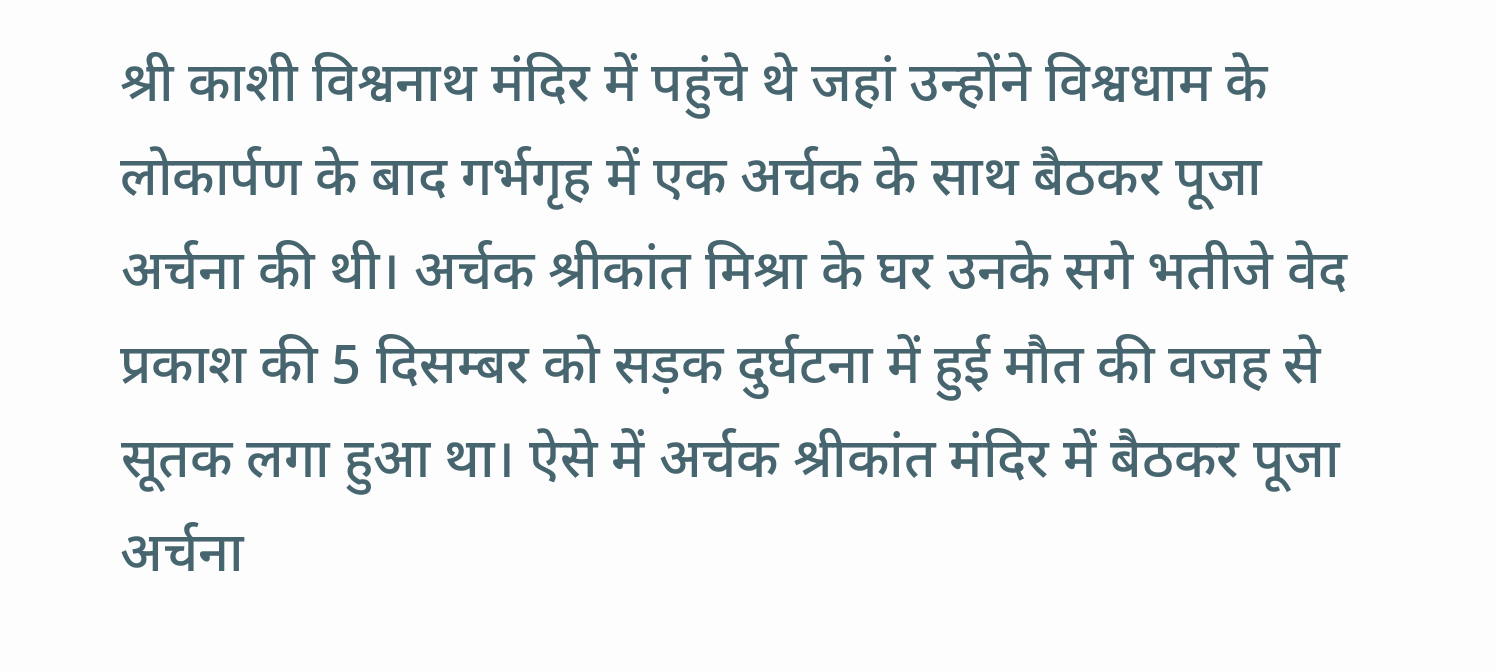श्री काशी विश्वनाथ मंदिर में पहुंचे थे जहां उन्होंने विश्वधाम के लोकार्पण के बाद गर्भगृह में एक अर्चक के साथ बैठकर पूजा अर्चना की थी। अर्चक श्रीकांत मिश्रा के घर उनके सगे भतीजे वेद प्रकाश की 5 दिसम्बर को सड़क दुर्घटना में हुई मौत की वजह से सूतक लगा हुआ था। ऐसे में अर्चक श्रीकांत मंदिर में बैठकर पूजा अर्चना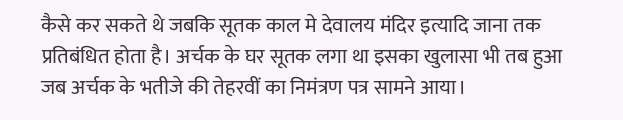कैसे कर सकते थे जबकि सूतक काल मे देवालय मंदिर इत्यादि जाना तक प्रतिबंधित होता है। अर्चक के घर सूतक लगा था इसका खुलासा भी तब हुआ जब अर्चक के भतीजे की तेहरवीं का निमंत्रण पत्र सामने आया।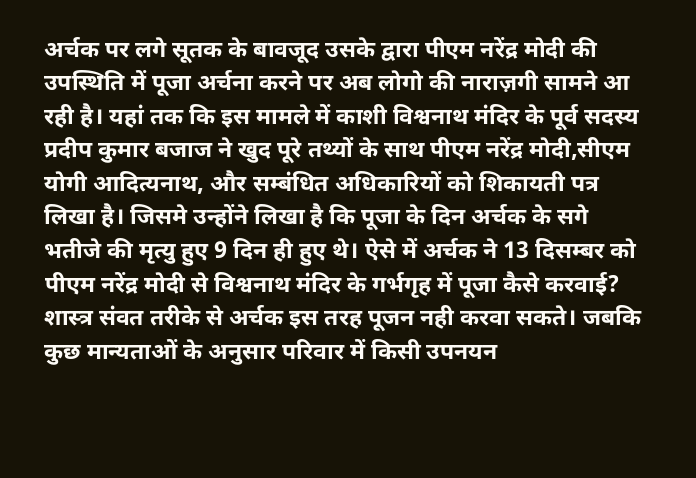अर्चक पर लगे सूतक के बावजूद उसके द्वारा पीएम नरेंद्र मोदी की उपस्थिति में पूजा अर्चना करने पर अब लोगो की नाराज़गी सामने आ रही है। यहां तक कि इस मामले में काशी विश्वनाथ मंदिर के पूर्व सदस्य प्रदीप कुमार बजाज ने खुद पूरे तथ्यों के साथ पीएम नरेंद्र मोदी,सीएम योगी आदित्यनाथ, और सम्बंधित अधिकारियों को शिकायती पत्र लिखा है। जिसमे उन्होंने लिखा है कि पूजा के दिन अर्चक के सगे भतीजे की मृत्यु हुए 9 दिन ही हुए थे। ऐसे में अर्चक ने 13 दिसम्बर को पीएम नरेंद्र मोदी से विश्वनाथ मंदिर के गर्भगृह में पूजा कैसे करवाई? शास्त्र संवत तरीके से अर्चक इस तरह पूजन नही करवा सकते। जबकि कुछ मान्यताओं के अनुसार परिवार में किसी उपनयन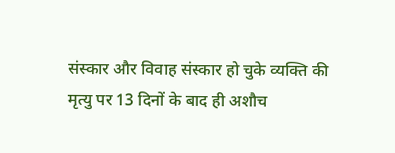संस्कार और विवाह संस्कार हो चुके व्यक्ति की मृत्यु पर 13 दिनों के बाद ही अशौच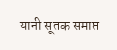यानी सूतक समाप्त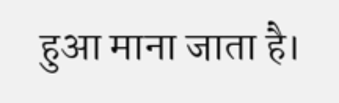हुआ माना जाता है।